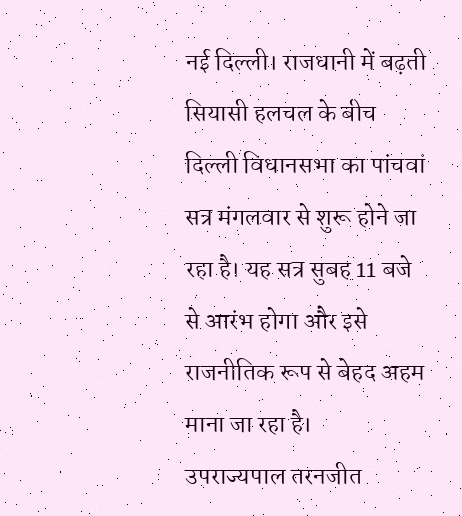नई दिल्ली। राजधानी में बढ़ती सियासी हलचल के बीच दिल्ली विधानसभा का पांचवां सत्र मंगलवार से शुरू होने जा रहा है। यह सत्र सुबह 11 बजे से आरंभ होगा और इसे राजनीतिक रूप से बेहद अहम माना जा रहा है।
उपराज्यपाल तरनजीत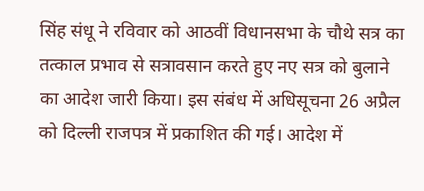सिंह संधू ने रविवार को आठवीं विधानसभा के चौथे सत्र का तत्काल प्रभाव से सत्रावसान करते हुए नए सत्र को बुलाने का आदेश जारी किया। इस संबंध में अधिसूचना 26 अप्रैल को दिल्ली राजपत्र में प्रकाशित की गई। आदेश में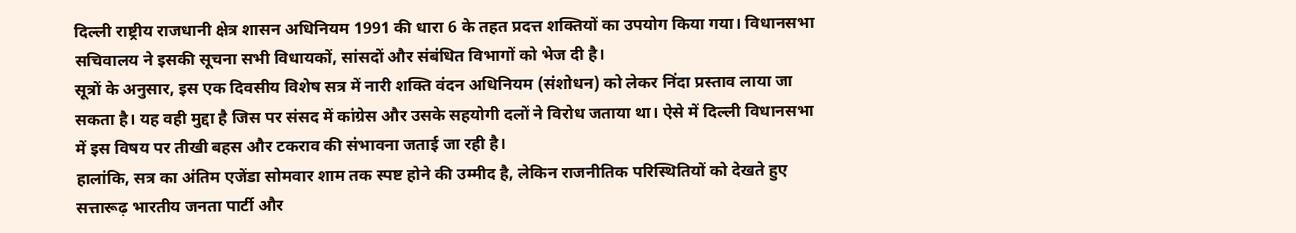दिल्ली राष्ट्रीय राजधानी क्षेत्र शासन अधिनियम 1991 की धारा 6 के तहत प्रदत्त शक्तियों का उपयोग किया गया। विधानसभा सचिवालय ने इसकी सूचना सभी विधायकों, सांसदों और संबंधित विभागों को भेज दी है।
सूत्रों के अनुसार, इस एक दिवसीय विशेष सत्र में नारी शक्ति वंदन अधिनियम (संशोधन) को लेकर निंदा प्रस्ताव लाया जा सकता है। यह वही मुद्दा है जिस पर संसद में कांग्रेस और उसके सहयोगी दलों ने विरोध जताया था। ऐसे में दिल्ली विधानसभा में इस विषय पर तीखी बहस और टकराव की संभावना जताई जा रही है।
हालांकि, सत्र का अंतिम एजेंडा सोमवार शाम तक स्पष्ट होने की उम्मीद है, लेकिन राजनीतिक परिस्थितियों को देखते हुए सत्तारूढ़ भारतीय जनता पार्टी और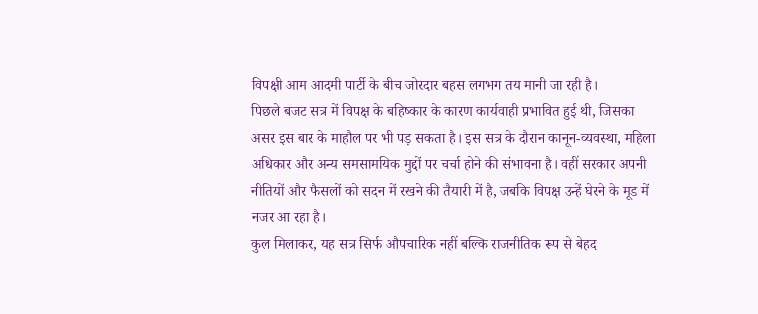विपक्षी आम आदमी पार्टी के बीच जोरदार बहस लगभग तय मानी जा रही है।
पिछले बजट सत्र में विपक्ष के बहिष्कार के कारण कार्यवाही प्रभावित हुई थी, जिसका असर इस बार के माहौल पर भी पड़ सकता है। इस सत्र के दौरान कानून-व्यवस्था, महिला अधिकार और अन्य समसामयिक मुद्दों पर चर्चा होने की संभावना है। वहीं सरकार अपनी नीतियों और फैसलों को सदन में रखने की तैयारी में है, जबकि विपक्ष उन्हें घेरने के मूड में नजर आ रहा है।
कुल मिलाकर, यह सत्र सिर्फ औपचारिक नहीं बल्कि राजनीतिक रूप से बेहद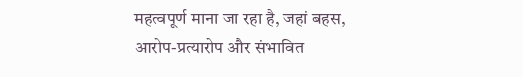महत्वपूर्ण माना जा रहा है, जहां बहस, आरोप-प्रत्यारोप और संभावित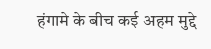हंगामे के बीच कई अहम मुद्दे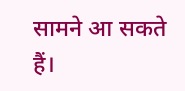सामने आ सकते हैं।